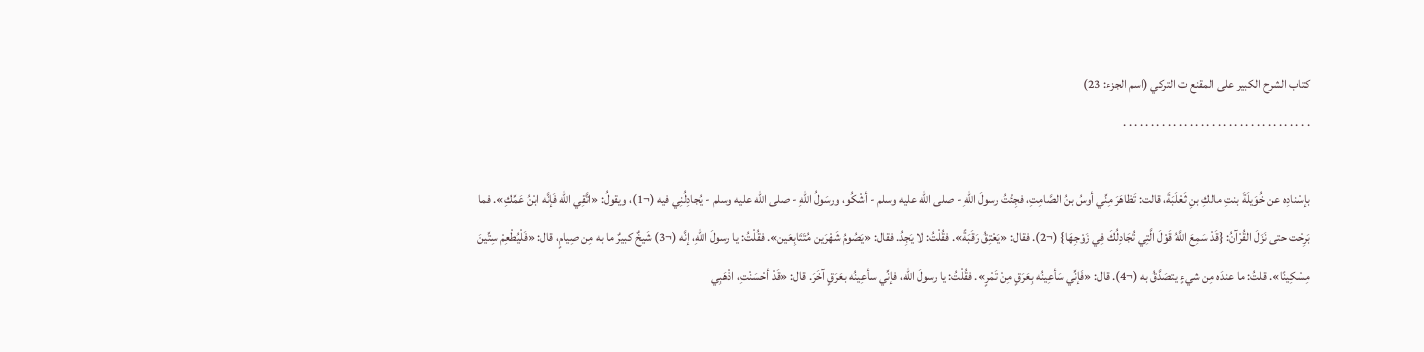كتاب الشرح الكبير على المقنع ت التركي (اسم الجزء: 23)
. . . . . . . . . . . . . . . . . . . . . . . . . . . . . . . . . .

بإسْنادِه عن خُوَيلَةَ بنتِ مالكِ بنِ ثَعْلَبَةَ، قالت: تَظاهَرَ مِنِّي أوسُ بنُ الصَّامِتِ، فجِئْتُ رسولَ اللهِ - صلى الله عليه وسلم - أشْكُو، ورسَولُ اللهِ - صلى الله عليه وسلم - يُجادِلُنِي فيه (¬1)، ويقولُ: «اتَّقِي الله فَإنَّه ابْنُ عَمِّكِ». فما بَرِحْت حتى نَزَلَ القُرْآنُ: {قَدْ سَمِعَ اللَّهُ قَوْلَ الَّتِي تُجَادِلُكَ فِي زَوْجِهَا} (¬2). فقال: «يَعْتِقُ رَقَبَةً». فقُلْتُ: لا يَجِدُ. فقال: «يَصُومُ شَهْرَين مُتَتَابِعَين». فقُلْتُ: يا رسولَ اللهِ، إنَّه (¬3) شَيخٌ كبيرٌ ما به مِن صِيامٍ، قال: «فَلْيُطْعِمْ سِتِّينَ مِسْكِينًا». قلتُ: ما عندَه مِن شيءٍ يتصَدَّقُ به (¬4). قال: «فَإنِّي سَأعِينُه بِعَرَقٍ مِنْ تَمْرٍ». فقُلْتُ: يا رسولَ الله، فإنِّي سأعِينُه بعَرَقٍ آخَرَ. قال: «قَدْ أحْسَنْتِ، اذْهَبِي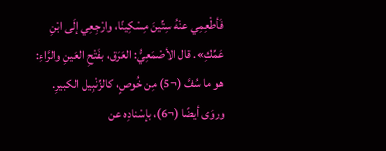فَأطْعِمِي عنْهُ سِتِّينَ مِسْكِينًا، وارْجِعِي إلَى ابْنِ عَمِّكِ». قال الأصْمَعِيُّ: العَرَق، بفَتْحِ العَينِ والرَّاءِ: هو ما سُفَّ (¬5) مِن خُوصٍ، كالزِّنْبِيل الكبيرِ. وروَى أيضًا (¬6)، بإسْنادِه عن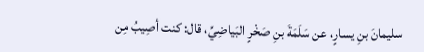سليمانَ بنِ يسارٍ، عن سَلَمَةَ بنِ صَخْرٍ البَياضِيِّ، قال: كنت أصِيبُ مِن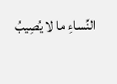النِّساءِ ما لا يُصِيبُ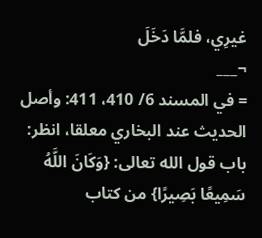غيرِي، فلمَّا دَخَلَ
¬___
= في المسند 6/ 410، 411: وأصل الحديث عند البخاري معلقا، انظر: باب قول الله تعالى: {وَكَانَ اللَّهُ سَمِيعًا بَصِيرًا} من كتاب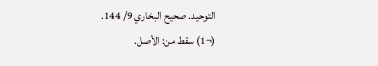التوحيد. صحيح البخاري 9/ 144.
(¬1) سقط من: الأصل.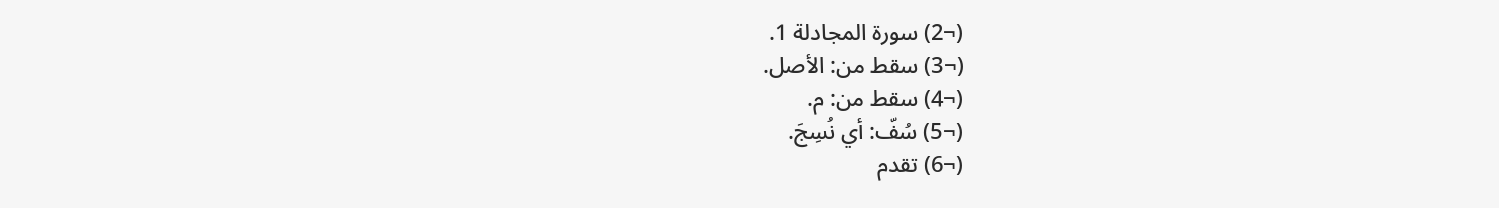(¬2) سورة المجادلة 1.
(¬3) سقط من: الأصل.
(¬4) سقط من: م.
(¬5) سُفّ: أي نُسِجَ.
(¬6) تقدم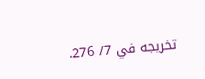تخريجه في 7/ 276.